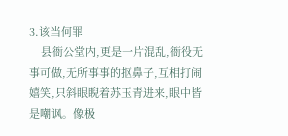3.该当何罪
    县衙公堂内,更是一片混乱,衙役无事可做,无所事事的抠鼻子,互相打闹嬉笑,只斜眼睨着苏玉青进来,眼中皆是嘲讽。像极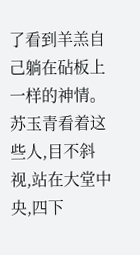了看到羊羔自己躺在砧板上一样的神情。苏玉青看着这些人,目不斜视,站在大堂中央,四下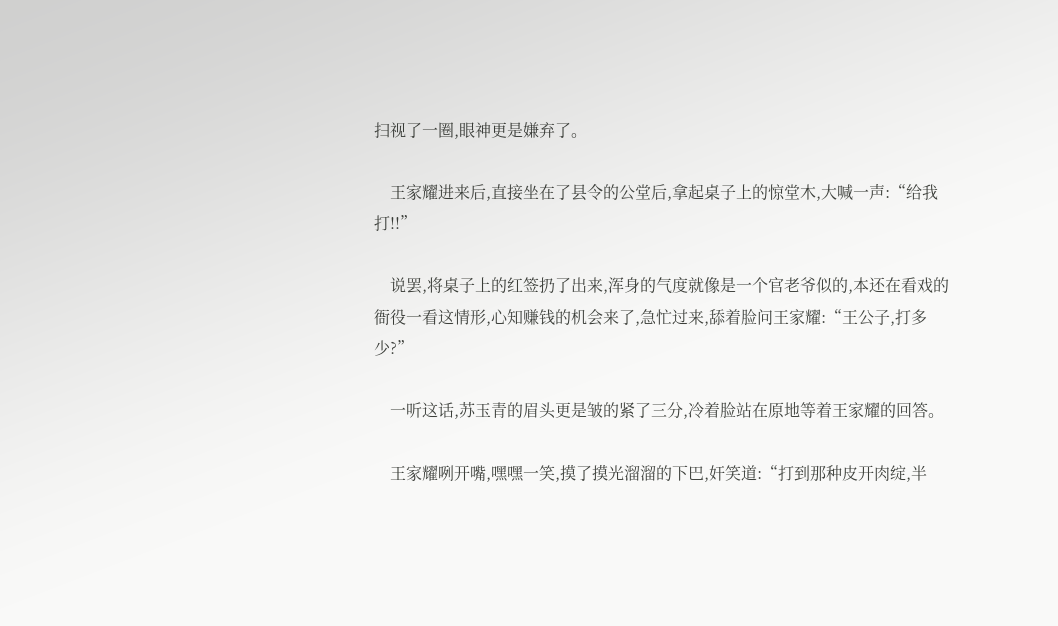扫视了一圈,眼神更是嫌弃了。

    王家耀进来后,直接坐在了县令的公堂后,拿起桌子上的惊堂木,大喊一声:“给我打!!”

    说罢,将桌子上的红签扔了出来,浑身的气度就像是一个官老爷似的,本还在看戏的衙役一看这情形,心知赚钱的机会来了,急忙过来,舔着脸问王家耀:“王公子,打多少?”

    一听这话,苏玉青的眉头更是皱的紧了三分,冷着脸站在原地等着王家耀的回答。

    王家耀咧开嘴,嘿嘿一笑,摸了摸光溜溜的下巴,奸笑道:“打到那种皮开肉绽,半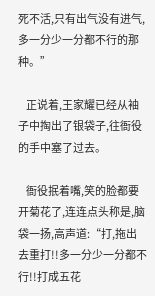死不活,只有出气没有进气,多一分少一分都不行的那种。”

    正说着,王家耀已经从袖子中掏出了银袋子,往衙役的手中塞了过去。

    衙役抿着嘴,笑的脸都要开菊花了,连连点头称是,脑袋一扬,高声道:“打,拖出去重打!!多一分少一分都不行!!打成五花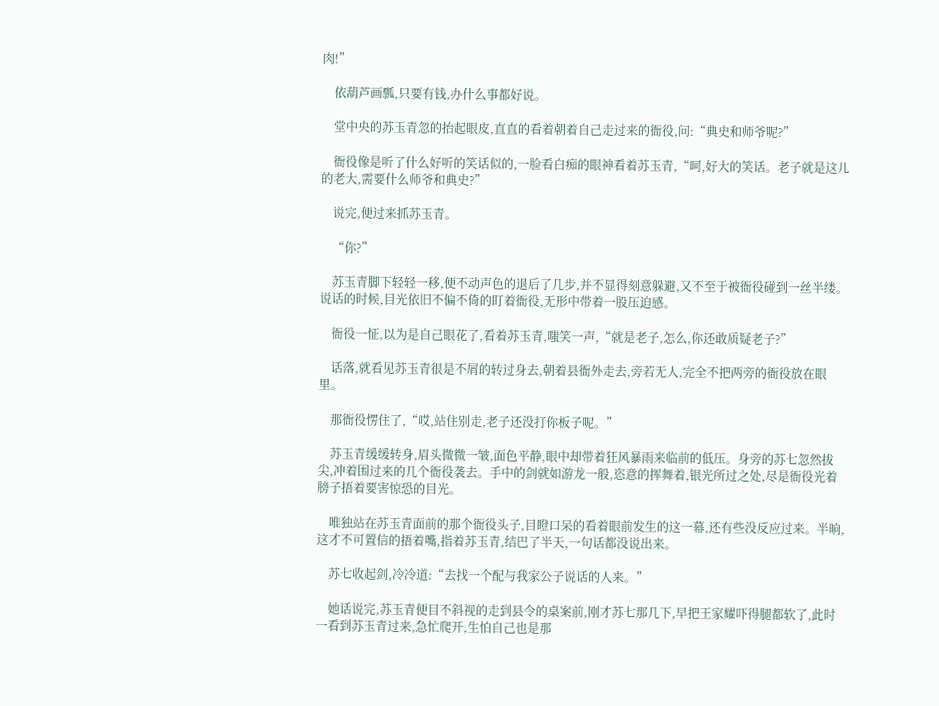肉!”

    依葫芦画瓢,只要有钱,办什么事都好说。

    堂中央的苏玉青忽的抬起眼皮,直直的看着朝着自己走过来的衙役,问:“典史和师爷呢?”

    衙役像是听了什么好听的笑话似的,一脸看白痴的眼神看着苏玉青,“呵,好大的笑话。老子就是这儿的老大,需要什么师爷和典史?”

    说完,便过来抓苏玉青。

    “你?”

    苏玉青脚下轻轻一移,便不动声色的退后了几步,并不显得刻意躲避,又不至于被衙役碰到一丝半缕。说话的时候,目光依旧不偏不倚的盯着衙役,无形中带着一股压迫感。

    衙役一怔,以为是自己眼花了,看着苏玉青,嗤笑一声,“就是老子,怎么,你还敢质疑老子?”

    话落,就看见苏玉青很是不屑的转过身去,朝着县衙外走去,旁若无人,完全不把两旁的衙役放在眼里。

    那衙役愣住了,“哎,站住别走,老子还没打你板子呢。”

    苏玉青缓缓转身,眉头微微一皱,面色平静,眼中却带着狂风暴雨来临前的低压。身旁的苏七忽然拔尖,冲着围过来的几个衙役袭去。手中的剑就如游龙一般,恣意的挥舞着,银光所过之处,尽是衙役光着膀子捂着要害惊恐的目光。

    唯独站在苏玉青面前的那个衙役头子,目瞪口呆的看着眼前发生的这一幕,还有些没反应过来。半晌,这才不可置信的捂着嘴,指着苏玉青,结巴了半天,一句话都没说出来。

    苏七收起剑,冷冷道:“去找一个配与我家公子说话的人来。”

    她话说完,苏玉青便目不斜视的走到县令的桌案前,刚才苏七那几下,早把王家耀吓得腿都软了,此时一看到苏玉青过来,急忙爬开,生怕自己也是那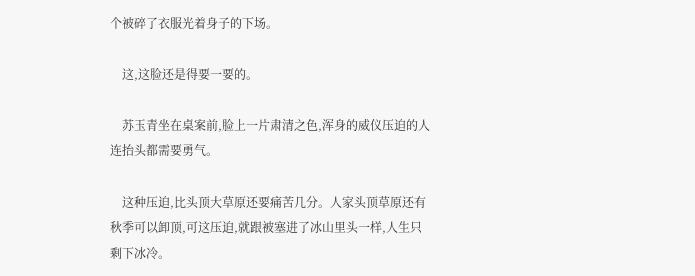个被碎了衣服光着身子的下场。

    这,这脸还是得要一要的。

    苏玉青坐在桌案前,脸上一片肃清之色,浑身的威仪压迫的人连抬头都需要勇气。

    这种压迫,比头顶大草原还要痛苦几分。人家头顶草原还有秋季可以卸顶,可这压迫,就跟被塞进了冰山里头一样,人生只剩下冰冷。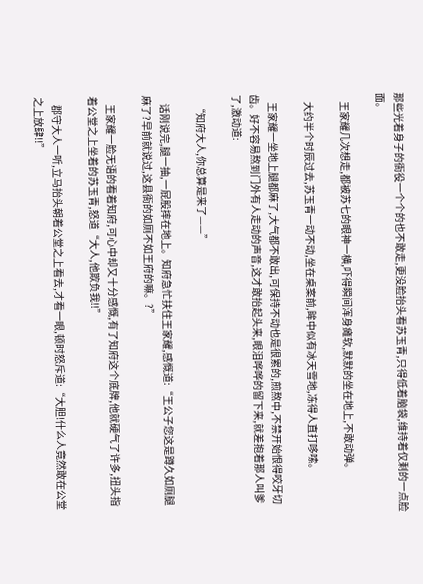那些光着身子的衙役一个个的也不敢走,更没脸抬头看苏玉青,只得低着脑袋,维持着仅剩的一点脸面。

    王家耀几次想走,都被苏七的眼神一横,吓得瞬间浑身瘫软,默默的坐在地上,不敢动弹。

    大约半个时辰过去,苏玉青一动不动,坐在桌案前,眸中似有冰天雪地,冻得人直打哆嗦。

    王家耀一坐地上腿都麻了,大气都不敢出,可保持不动也是很累的,煎熬中,不禁开始恨得咬牙切齿。好不容易熬到门外有人走动的声音,这才敢抬起头来,眼泪哗哗的留下来,就差抱着那人叫爹了,激动道:

    “知府大人,你总算是来了——”

    话刚说完,腿一抽,一屁股摔在地上。知府急忙扶住王家耀,感慨道:“王公子您这是蹲久如厕腿麻了?早前就说过,这县衙的如厕不如王府的嘛。?”

    王家耀一脸无语的看着知府,可心中却又十分感慨,有了知府这个底牌,他就硬气了许多,扭头指着公堂之上坐着的苏玉青,怒道“大人,他欺负我!!”

    郡守大人一听,立马抬头朝着公堂之上看去,才看一眼,顿时怒斥道:“大胆!什么人竟然敢在公堂之上放肆!!”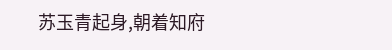苏玉青起身,朝着知府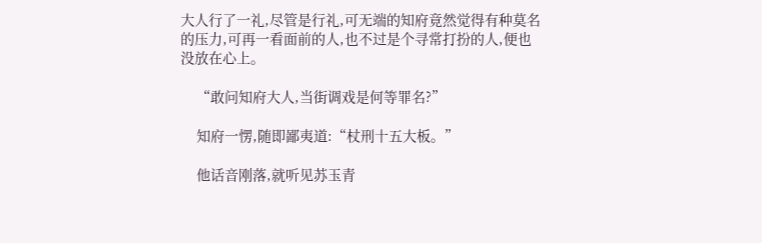大人行了一礼,尽管是行礼,可无端的知府竟然觉得有种莫名的压力,可再一看面前的人,也不过是个寻常打扮的人,便也没放在心上。

    “敢问知府大人,当街调戏是何等罪名?”

    知府一愣,随即鄙夷道:“杖刑十五大板。”

    他话音刚落,就听见苏玉青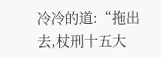冷冷的道:“拖出去,杖刑十五大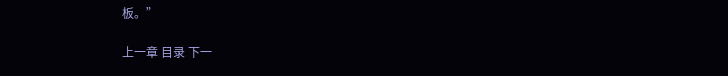板。”

上一章 目录 下一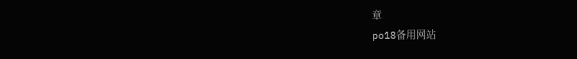章
po18备用网站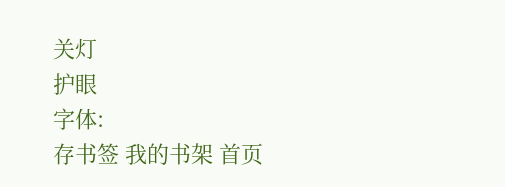关灯
护眼
字体:
存书签 我的书架 首页